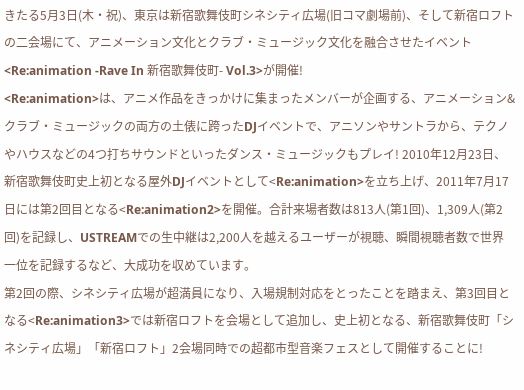きたる5月3日(木・祝)、東京は新宿歌舞伎町シネシティ広場(旧コマ劇場前)、そして新宿ロフトの二会場にて、アニメーション文化とクラブ・ミュージック文化を融合させたイベント<Re:animation -Rave In 新宿歌舞伎町- Vol.3>が開催!
<Re:animation>は、アニメ作品をきっかけに集まったメンバーが企画する、アニメーション&クラブ・ミュージックの両方の土俵に跨ったDJイベントで、アニソンやサントラから、テクノやハウスなどの4つ打ちサウンドといったダンス・ミュージックもプレイ! 2010年12月23日、新宿歌舞伎町史上初となる屋外DJイベントとして<Re:animation>を立ち上げ、2011年7月17日には第2回目となる<Re:animation2>を開催。合計来場者数は813人(第1回)、1,309人(第2回)を記録し、USTREAMでの生中継は2,200人を越えるユーザーが視聴、瞬間視聴者数で世界一位を記録するなど、大成功を収めています。
第2回の際、シネシティ広場が超満員になり、入場規制対応をとったことを踏まえ、第3回目となる<Re:animation3>では新宿ロフトを会場として追加し、史上初となる、新宿歌舞伎町「シネシティ広場」「新宿ロフト」2会場同時での超都市型音楽フェスとして開催することに!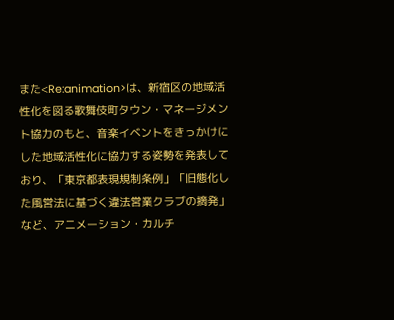また<Re:animation>は、新宿区の地域活性化を図る歌舞伎町タウン・マネージメント協力のもと、音楽イベントをきっかけにした地域活性化に協力する姿勢を発表しており、「東京都表現規制条例」「旧態化した風営法に基づく違法営業クラブの摘発」など、アニメーション・カルチ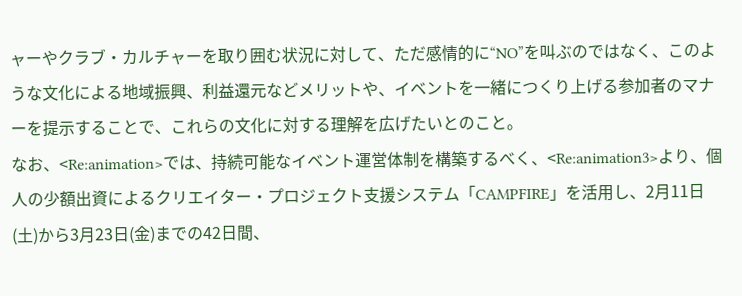ャーやクラブ・カルチャーを取り囲む状況に対して、ただ感情的に“NO”を叫ぶのではなく、このような文化による地域振興、利益還元などメリットや、イベントを一緒につくり上げる参加者のマナーを提示することで、これらの文化に対する理解を広げたいとのこと。
なお、<Re:animation>では、持続可能なイベント運営体制を構築するべく、<Re:animation3>より、個人の少額出資によるクリエイター・プロジェクト支援システム「CAMPFIRE」を活用し、2月11日(土)から3月23日(金)までの42日間、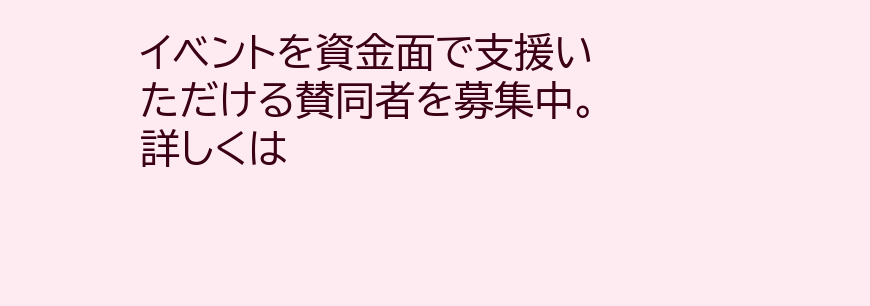イベントを資金面で支援いただける賛同者を募集中。詳しくは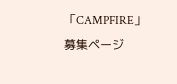「CAMPFIRE」募集ページ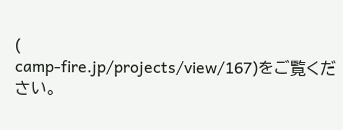(
camp-fire.jp/projects/view/167)をご覧ください。